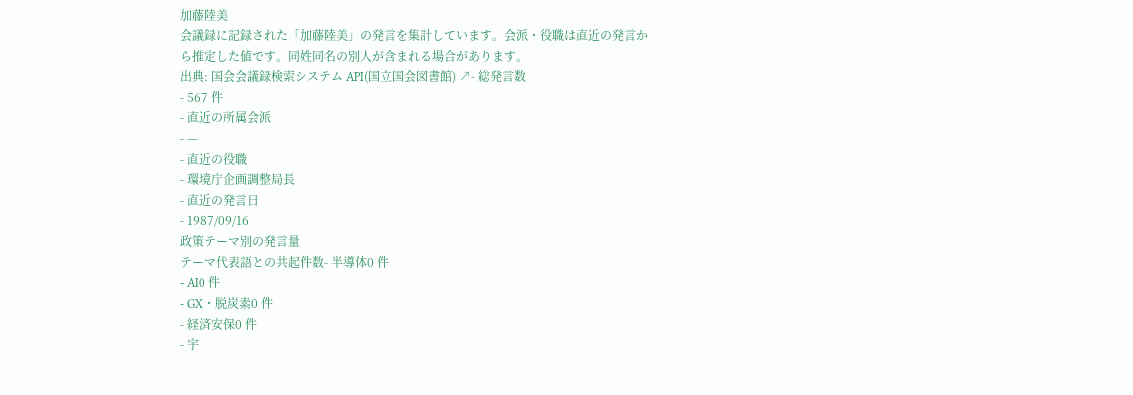加藤陸美
会議録に記録された「加藤陸美」の発言を集計しています。会派・役職は直近の発言から推定した値です。同姓同名の別人が含まれる場合があります。
出典: 国会会議録検索システム API(国立国会図書館) ↗- 総発言数
- 567 件
- 直近の所属会派
- —
- 直近の役職
- 環境庁企画調整局長
- 直近の発言日
- 1987/09/16
政策テーマ別の発言量
テーマ代表語との共起件数- 半導体0 件
- AI0 件
- GX・脱炭素0 件
- 経済安保0 件
- 宇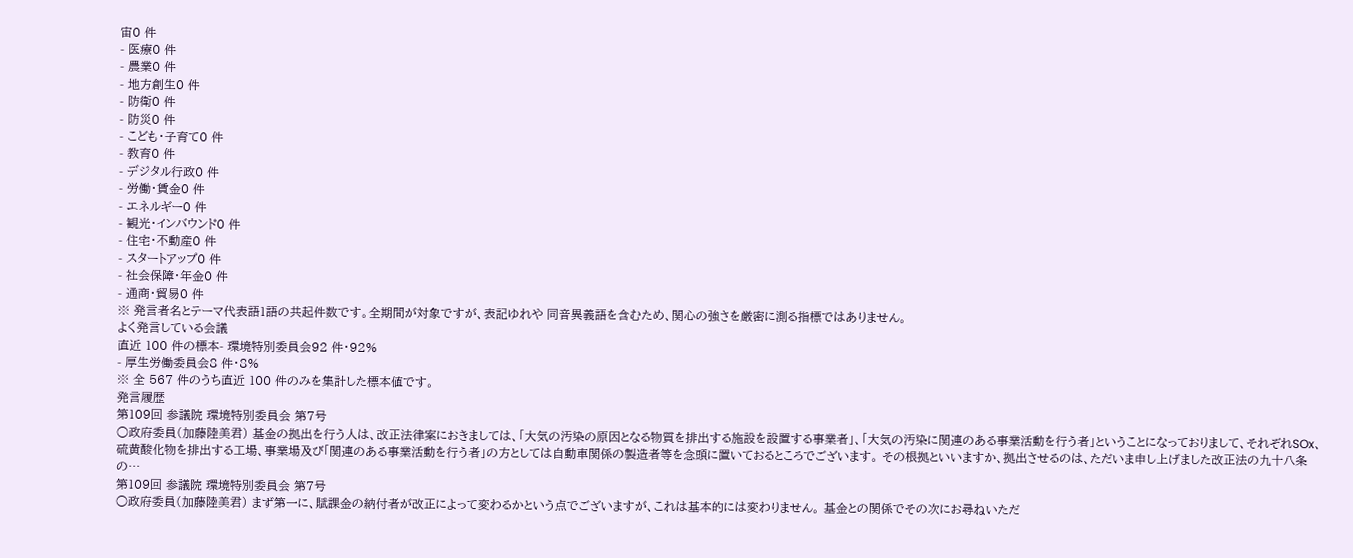宙0 件
- 医療0 件
- 農業0 件
- 地方創生0 件
- 防衛0 件
- 防災0 件
- こども・子育て0 件
- 教育0 件
- デジタル行政0 件
- 労働・賃金0 件
- エネルギー0 件
- 観光・インバウンド0 件
- 住宅・不動産0 件
- スタートアップ0 件
- 社会保障・年金0 件
- 通商・貿易0 件
※ 発言者名とテーマ代表語1語の共起件数です。全期間が対象ですが、表記ゆれや 同音異義語を含むため、関心の強さを厳密に測る指標ではありません。
よく発言している会議
直近 100 件の標本- 環境特別委員会92 件・92%
- 厚生労働委員会8 件・8%
※ 全 567 件のうち直近 100 件のみを集計した標本値です。
発言履歴
第109回 参議院 環境特別委員会 第7号
○政府委員(加藤陸美君) 基金の拠出を行う人は、改正法律案におきましては、「大気の汚染の原因となる物質を排出する施設を設置する事業者」、「大気の汚染に関連のある事業活動を行う者」ということになっておりまして、それぞれSOx、硫黄酸化物を排出する工場、事業場及び「関連のある事業活動を行う者」の方としては自動車関係の製造者等を念頭に置いておるところでございます。 その根拠といいますか、拠出させるのは、ただいま申し上げました改正法の九十八条の…
第109回 参議院 環境特別委員会 第7号
○政府委員(加藤陸美君) まず第一に、賦課金の納付者が改正によって変わるかという点でございますが、これは基本的には変わりません。 基金との関係でその次にお尋ねいただ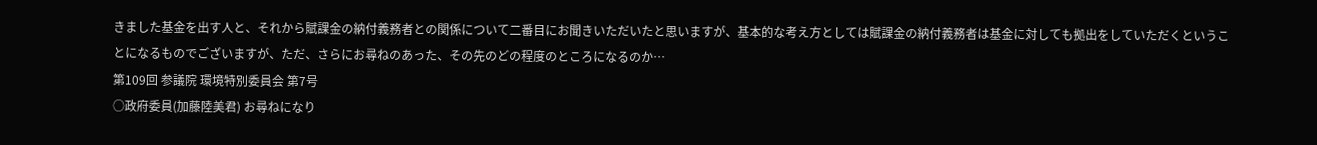きました基金を出す人と、それから賦課金の納付義務者との関係について二番目にお聞きいただいたと思いますが、基本的な考え方としては賦課金の納付義務者は基金に対しても拠出をしていただくということになるものでございますが、ただ、さらにお尋ねのあった、その先のどの程度のところになるのか…
第109回 参議院 環境特別委員会 第7号
○政府委員(加藤陸美君) お尋ねになり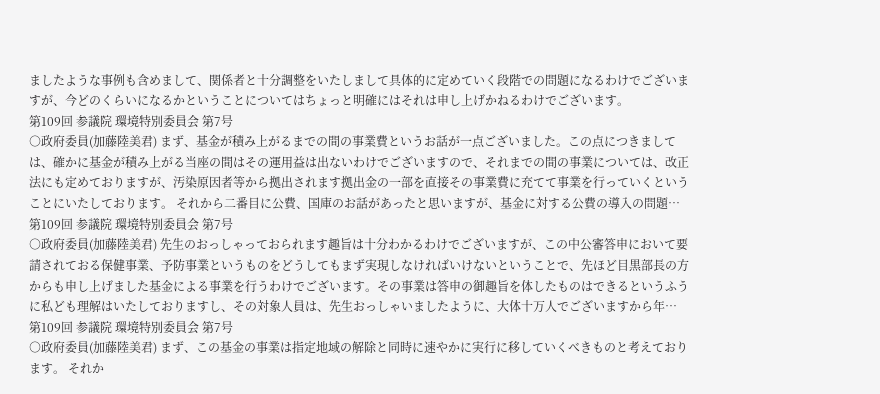ましたような事例も含めまして、関係者と十分調整をいたしまして具体的に定めていく段階での問題になるわけでございますが、今どのくらいになるかということについてはちょっと明確にはそれは申し上げかねるわけでございます。
第109回 参議院 環境特別委員会 第7号
○政府委員(加藤陸美君) まず、基金が積み上がるまでの間の事業費というお話が一点ございました。この点につきましては、確かに基金が積み上がる当座の間はその運用益は出ないわけでございますので、それまでの間の事業については、改正法にも定めておりますが、汚染原因者等から拠出されます拠出金の一部を直接その事業費に充てて事業を行っていくということにいたしております。 それから二番目に公費、国庫のお話があったと思いますが、基金に対する公費の導入の問題…
第109回 参議院 環境特別委員会 第7号
○政府委員(加藤陸美君) 先生のおっしゃっておられます趣旨は十分わかるわけでございますが、この中公審答申において要請されておる保健事業、予防事業というものをどうしてもまず実現しなければいけないということで、先ほど目黒部長の方からも申し上げました基金による事業を行うわけでございます。その事業は答申の御趣旨を体したものはできるというふうに私ども理解はいたしておりますし、その対象人員は、先生おっしゃいましたように、大体十万人でございますから年…
第109回 参議院 環境特別委員会 第7号
○政府委員(加藤陸美君) まず、この基金の事業は指定地域の解除と同時に速やかに実行に移していくべきものと考えております。 それか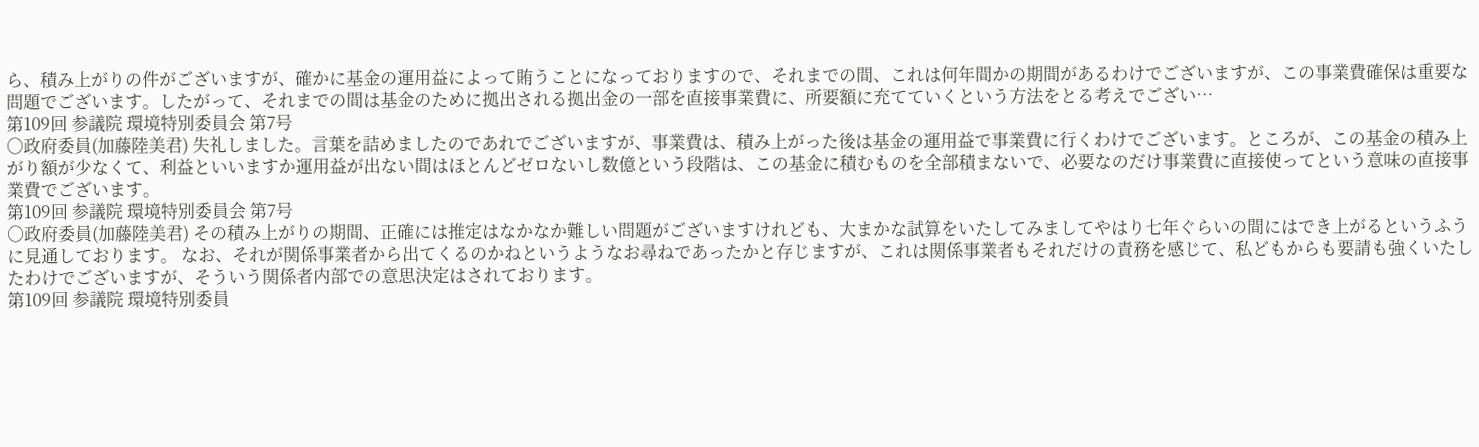ら、積み上がりの件がございますが、確かに基金の運用益によって賄うことになっておりますので、それまでの間、これは何年間かの期間があるわけでございますが、この事業費確保は重要な問題でございます。したがって、それまでの間は基金のために拠出される拠出金の一部を直接事業費に、所要額に充てていくという方法をとる考えでござい…
第109回 参議院 環境特別委員会 第7号
○政府委員(加藤陸美君) 失礼しました。言葉を詰めましたのであれでございますが、事業費は、積み上がった後は基金の運用益で事業費に行くわけでございます。ところが、この基金の積み上がり額が少なくて、利益といいますか運用益が出ない間はほとんどゼロないし数億という段階は、この基金に積むものを全部積まないで、必要なのだけ事業費に直接使ってという意味の直接事業費でございます。
第109回 参議院 環境特別委員会 第7号
○政府委員(加藤陸美君) その積み上がりの期間、正確には推定はなかなか難しい問題がございますけれども、大まかな試算をいたしてみましてやはり七年ぐらいの間にはでき上がるというふうに見通しております。 なお、それが関係事業者から出てくるのかねというようなお尋ねであったかと存じますが、これは関係事業者もそれだけの責務を感じて、私どもからも要請も強くいたしたわけでございますが、そういう関係者内部での意思決定はされております。
第109回 参議院 環境特別委員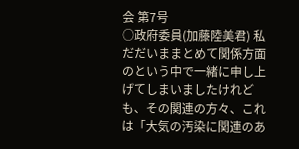会 第7号
○政府委員(加藤陸美君) 私だだいままとめて関係方面のという中で一緒に申し上げてしまいましたけれども、その関連の方々、これは「大気の汚染に関連のあ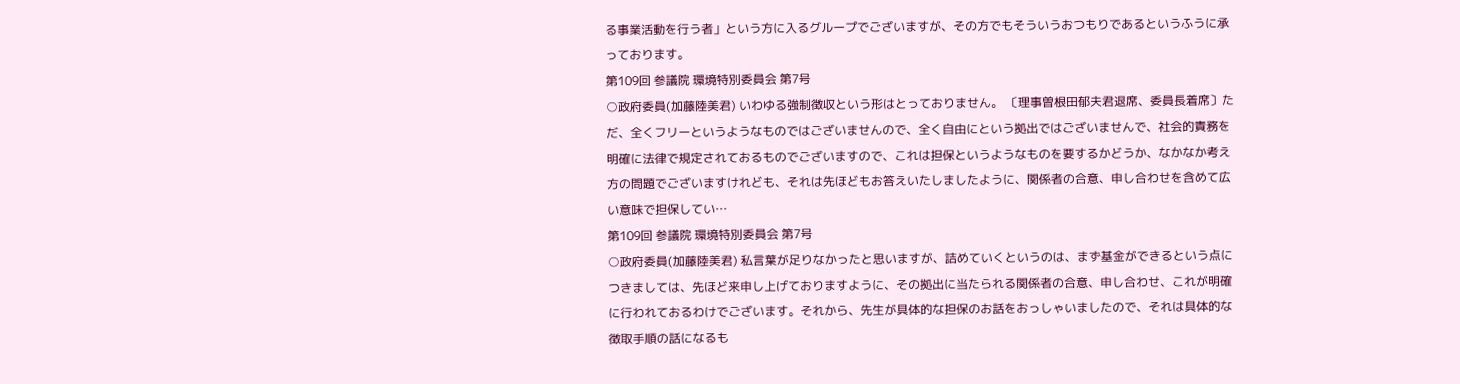る事業活動を行う者」という方に入るグループでございますが、その方でもそういうおつもりであるというふうに承っております。
第109回 参議院 環境特別委員会 第7号
○政府委員(加藤陸美君) いわゆる強制徴収という形はとっておりません。 〔理事曽根田郁夫君退席、委員長着席〕ただ、全くフリーというようなものではございませんので、全く自由にという拠出ではございませんで、社会的責務を明確に法律で規定されておるものでございますので、これは担保というようなものを要するかどうか、なかなか考え方の問題でございますけれども、それは先ほどもお答えいたしましたように、関係者の合意、申し合わせを含めて広い意味で担保してい…
第109回 参議院 環境特別委員会 第7号
○政府委員(加藤陸美君) 私言葉が足りなかったと思いますが、詰めていくというのは、まず基金ができるという点につきましては、先ほど来申し上げておりますように、その拠出に当たられる関係者の合意、申し合わせ、これが明確に行われておるわけでございます。それから、先生が具体的な担保のお話をおっしゃいましたので、それは具体的な徴取手順の話になるも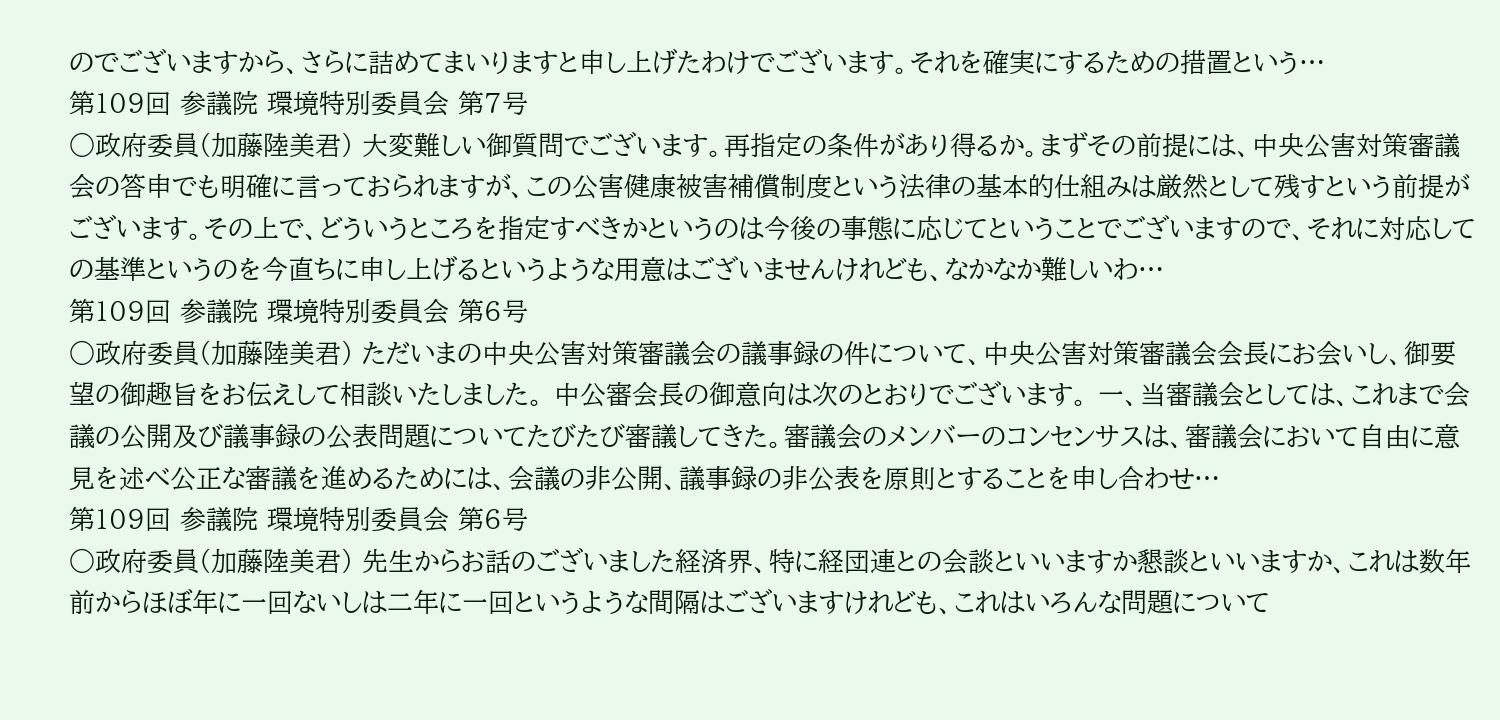のでございますから、さらに詰めてまいりますと申し上げたわけでございます。それを確実にするための措置という…
第109回 参議院 環境特別委員会 第7号
○政府委員(加藤陸美君) 大変難しい御質問でございます。再指定の条件があり得るか。まずその前提には、中央公害対策審議会の答申でも明確に言っておられますが、この公害健康被害補償制度という法律の基本的仕組みは厳然として残すという前提がございます。その上で、どういうところを指定すべきかというのは今後の事態に応じてということでございますので、それに対応しての基準というのを今直ちに申し上げるというような用意はございませんけれども、なかなか難しいわ…
第109回 参議院 環境特別委員会 第6号
○政府委員(加藤陸美君) ただいまの中央公害対策審議会の議事録の件について、中央公害対策審議会会長にお会いし、御要望の御趣旨をお伝えして相談いたしました。 中公審会長の御意向は次のとおりでございます。 一、当審議会としては、これまで会議の公開及び議事録の公表問題についてたびたび審議してきた。審議会のメンバーのコンセンサスは、審議会において自由に意見を述べ公正な審議を進めるためには、会議の非公開、議事録の非公表を原則とすることを申し合わせ…
第109回 参議院 環境特別委員会 第6号
○政府委員(加藤陸美君) 先生からお話のございました経済界、特に経団連との会談といいますか懇談といいますか、これは数年前からほぼ年に一回ないしは二年に一回というような間隔はございますけれども、これはいろんな問題について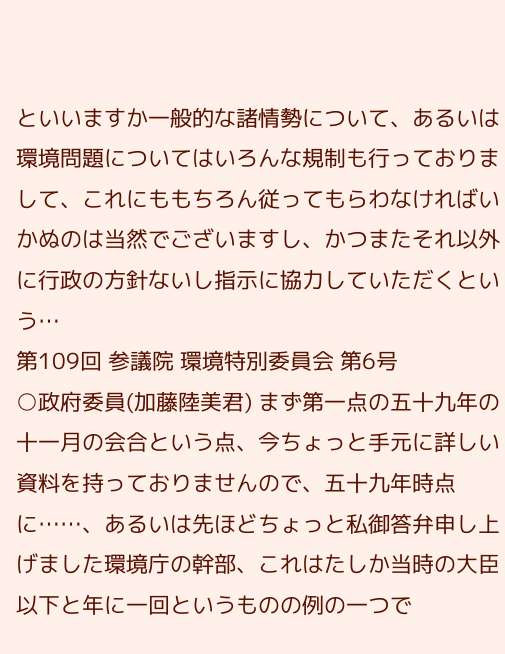といいますか一般的な諸情勢について、あるいは環境問題についてはいろんな規制も行っておりまして、これにももちろん従ってもらわなければいかぬのは当然でございますし、かつまたそれ以外に行政の方針ないし指示に協力していただくという…
第109回 参議院 環境特別委員会 第6号
○政府委員(加藤陸美君) まず第一点の五十九年の十一月の会合という点、今ちょっと手元に詳しい資料を持っておりませんので、五十九年時点に……、あるいは先ほどちょっと私御答弁申し上げました環境庁の幹部、これはたしか当時の大臣以下と年に一回というものの例の一つで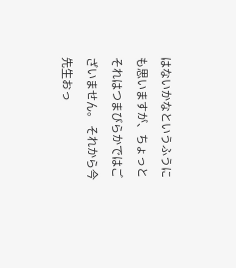はないかなというふうにも思いますが、ちょっとそれはつまびらかではございません。 それから今先生おっ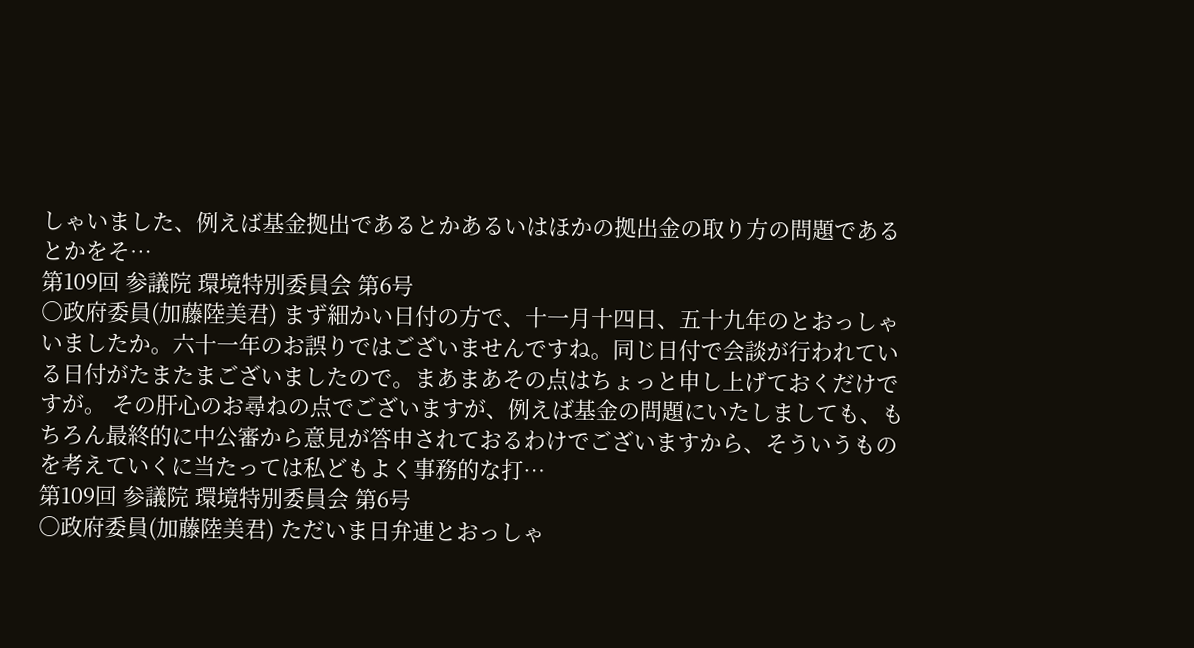しゃいました、例えば基金拠出であるとかあるいはほかの拠出金の取り方の問題であるとかをそ…
第109回 参議院 環境特別委員会 第6号
○政府委員(加藤陸美君) まず細かい日付の方で、十一月十四日、五十九年のとおっしゃいましたか。六十一年のお誤りではございませんですね。同じ日付で会談が行われている日付がたまたまございましたので。まあまあその点はちょっと申し上げておくだけですが。 その肝心のお尋ねの点でございますが、例えば基金の問題にいたしましても、もちろん最終的に中公審から意見が答申されておるわけでございますから、そういうものを考えていくに当たっては私どもよく事務的な打…
第109回 参議院 環境特別委員会 第6号
○政府委員(加藤陸美君) ただいま日弁連とおっしゃ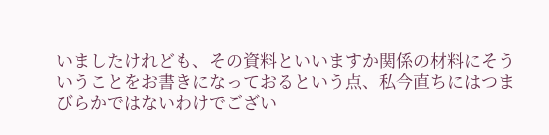いましたけれども、その資料といいますか関係の材料にそういうことをお書きになっておるという点、私今直ちにはつまびらかではないわけでござい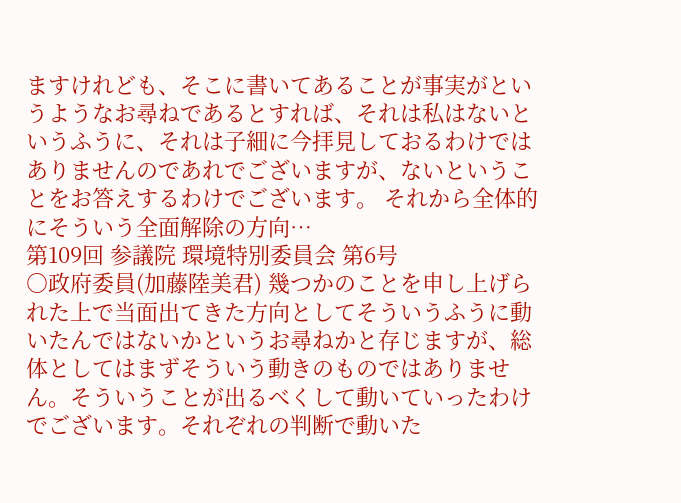ますけれども、そこに書いてあることが事実がというようなお尋ねであるとすれば、それは私はないというふうに、それは子細に今拝見しておるわけではありませんのであれでございますが、ないということをお答えするわけでございます。 それから全体的にそういう全面解除の方向…
第109回 参議院 環境特別委員会 第6号
○政府委員(加藤陸美君) 幾つかのことを申し上げられた上で当面出てきた方向としてそういうふうに動いたんではないかというお尋ねかと存じますが、総体としてはまずそういう動きのものではありません。そういうことが出るべくして動いていったわけでございます。それぞれの判断で動いた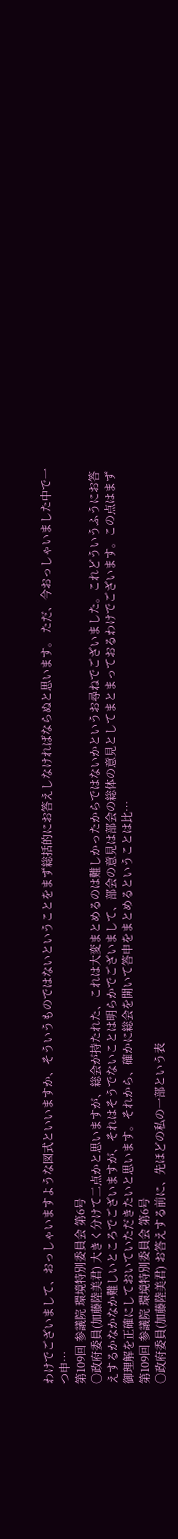わけでございまして、おっしゃいますような図式といいますか、そういうものではないということをまず総括的にお答えしなければならぬと思います。 ただ、今おっしゃいました中で一つ申…
第109回 参議院 環境特別委員会 第6号
○政府委員(加藤陸美君) 大きく分けて二点かと思いますが、総会が持たれた、これは大変まとめるのは難しかったからではないかというお尋ねでございました。これどういうふうにお答えするかなかなか難しいところでございますが、それはそうでないことは明らかでございまして、部会の意見は部会の総体の意見としてまとまっておるわけでございます。この点はまず御理解を正確にしておいていただきたいと思います。それから、確かに総会を開いて答申をまとめるということは比…
第109回 参議院 環境特別委員会 第6号
○政府委員(加藤陸美君) お答えする前に、先ほどの私の一部という表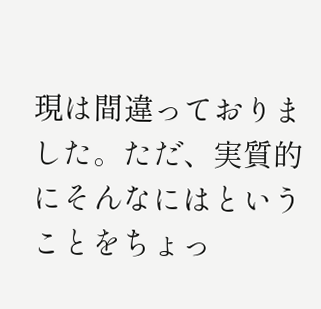現は間違っておりました。ただ、実質的にそんなにはということをちょっ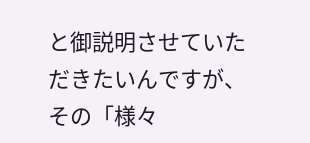と御説明させていただきたいんですが、その「様々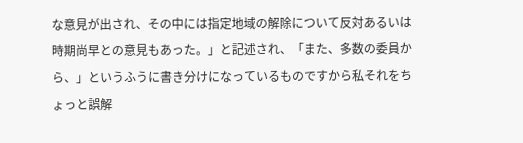な意見が出され、その中には指定地域の解除について反対あるいは時期尚早との意見もあった。」と記述され、「また、多数の委員から、」というふうに書き分けになっているものですから私それをちょっと誤解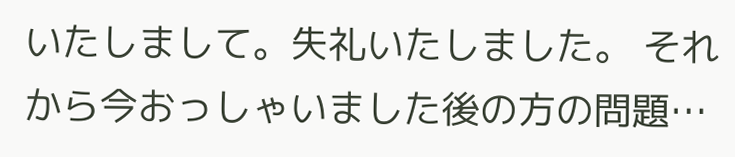いたしまして。失礼いたしました。 それから今おっしゃいました後の方の問題…